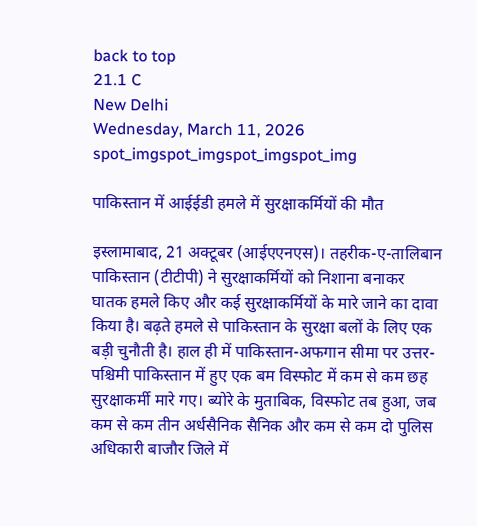back to top
21.1 C
New Delhi
Wednesday, March 11, 2026
spot_imgspot_imgspot_imgspot_img

पाकिस्तान में आईईडी हमले में सुरक्षाकर्मियों की मौत

इस्लामाबाद, 21 अक्टूबर (आईएएनएस)। तहरीक-ए-तालिबान पाकिस्तान (टीटीपी) ने सुरक्षाकर्मियों को निशाना बनाकर घातक हमले किए और कई सुरक्षाकर्मियों के मारे जाने का दावा किया है। बढ़ते हमले से पाकिस्तान के सुरक्षा बलों के लिए एक बड़ी चुनौती है। हाल ही में पाकिस्तान-अफगान सीमा पर उत्तर-पश्चिमी पाकिस्तान में हुए एक बम विस्फोट में कम से कम छह सुरक्षाकर्मी मारे गए। ब्योरे के मुताबिक, विस्फोट तब हुआ, जब कम से कम तीन अर्धसैनिक सैनिक और कम से कम दो पुलिस अधिकारी बाजौर जिले में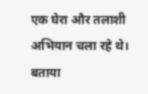एक घेरा और तलाशी अभियान चला रहे थे। बताया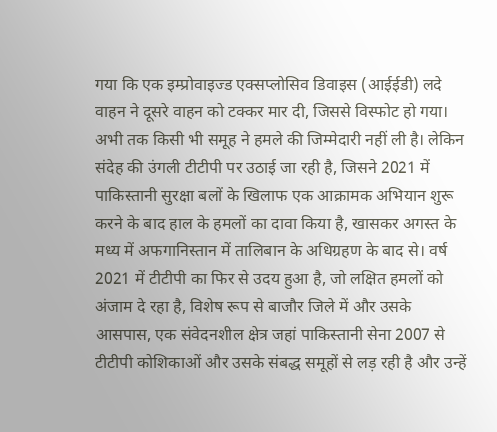गया कि एक इम्प्रोवाइज्ड एक्सप्लोसिव डिवाइस (आईईडी) लदे वाहन ने दूसरे वाहन को टक्कर मार दी, जिससे विस्फोट हो गया। अभी तक किसी भी समूह ने हमले की जिम्मेदारी नहीं ली है। लेकिन संदेह की उंगली टीटीपी पर उठाई जा रही है, जिसने 2021 में पाकिस्तानी सुरक्षा बलों के खिलाफ एक आक्रामक अभियान शुरू करने के बाद हाल के हमलों का दावा किया है, खासकर अगस्त के मध्य में अफगानिस्तान में तालिबान के अधिग्रहण के बाद से। वर्ष 2021 में टीटीपी का फिर से उदय हुआ है, जो लक्षित हमलों को अंजाम दे रहा है, विशेष रूप से बाजौर जिले में और उसके आसपास, एक संवेदनशील क्षेत्र जहां पाकिस्तानी सेना 2007 से टीटीपी कोशिकाओं और उसके संबद्ध समूहों से लड़ रही है और उन्हें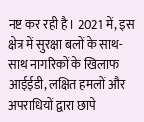नष्ट कर रही है। 2021 में, इस क्षेत्र में सुरक्षा बलों के साथ-साथ नागरिकों के खिलाफ आईईडी, लक्षित हमलों और अपराधियों द्वारा छापे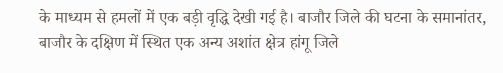के माध्यम से हमलों में एक बड़ी वृद्धि देखी गई है। बाजौर जिले की घटना के समानांतर, बाजौर के दक्षिण में स्थित एक अन्य अशांत क्षेत्र हांगू जिले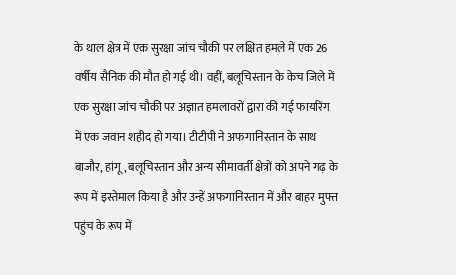के थाल क्षेत्र में एक सुरक्षा जांच चौकी पर लक्षित हमले में एक 26 वर्षीय सैनिक की मौत हो गई थी। वहीं, बलूचिस्तान के केच जिले में एक सुरक्षा जांच चौकी पर अज्ञात हमलावरों द्वारा की गई फायरिंग में एक जवान शहीद हो गया। टीटीपी ने अफगानिस्तान के साथ बाजौर, हांगू, बलूचिस्तान और अन्य सीमावर्ती क्षेत्रों को अपने गढ़ के रूप में इस्तेमाल किया है और उन्हें अफगानिस्तान में और बाहर मुफ्त पहुंच के रूप में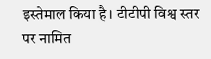इस्तेमाल किया है। टीटीपी विश्व स्तर पर नामित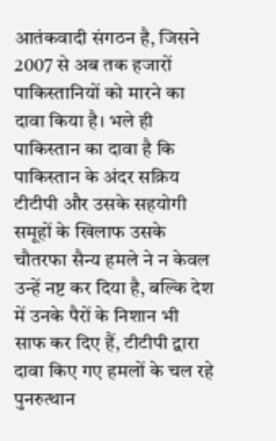आतंकवादी संगठन है, जिसने 2007 से अब तक हजारों पाकिस्तानियों को मारने का दावा किया है। भले ही पाकिस्तान का दावा है कि पाकिस्तान के अंदर सक्रिय टीटीपी और उसके सहयोगी समूहों के खिलाफ उसके चौतरफा सैन्य हमले ने न केवल उन्हें नष्ट कर दिया है, बल्कि देश में उनके पैरों के निशान भी साफ कर दिए हैं, टीटीपी द्वारा दावा किए गए हमलों के चल रहे पुनरुत्थान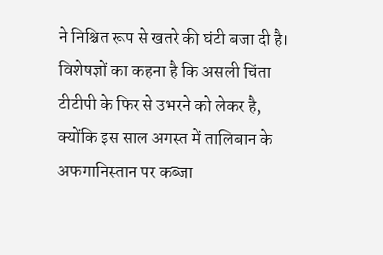ने निश्चित रूप से खतरे की घंटी बजा दी है। विशेषज्ञों का कहना है कि असली चिंता टीटीपी के फिर से उभरने को लेकर है, क्योंकि इस साल अगस्त में तालिबान के अफगानिस्तान पर कब्जा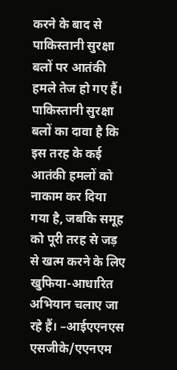करने के बाद से पाकिस्तानी सुरक्षा बलों पर आतंकी हमले तेज हो गए हैं। पाकिस्तानी सुरक्षा बलों का दावा है कि इस तरह के कई आतंकी हमलों को नाकाम कर दिया गया है, जबकि समूह को पूरी तरह से जड़ से खत्म करने के लिए खुफिया-आधारित अभियान चलाए जा रहे हैं। –आईएएनएस एसजीके/एएनएम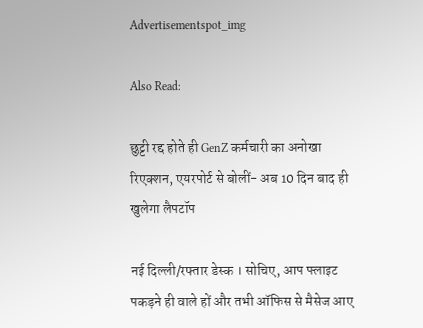Advertisementspot_img

Also Read:

छुट्टी रद्द होते ही GenZ कर्मचारी का अनोखा रिएक्शन, एयरपोर्ट से बोलीं- अब 10 दिन बाद ही खुलेगा लैपटॉप

नई दिल्‍ली/रफ्तार डेस्‍क । सोचिए, आप फ्लाइट पकड़ने ही वाले हों और तभी ऑफिस से मैसेज आए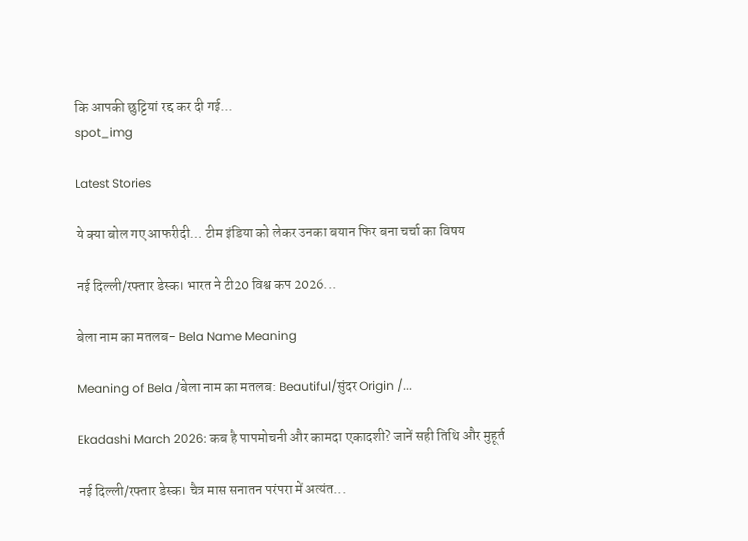कि आपकी छुट्टियां रद्द कर दी गई...
spot_img

Latest Stories

ये क्या बोल गए आफरीदी… टीम इंडिया को लेकर उनका बयान फिर बना चर्चा का विषय

नई दिल्ली/रफ्तार डेस्क। भारत ने टी20 विश्व कप 2026...

बेला नाम का मतलब- Bela Name Meaning

Meaning of Bela /बेला नाम का मतलब: Beautiful/सुंदर Origin /...

Ekadashi March 2026: कब है पापमोचनी और कामदा एकादशी? जानें सही तिथि और मुहूर्त

नई दिल्ली/रफ्तार डेस्क। चैत्र मास सनातन परंपरा में अत्यंत...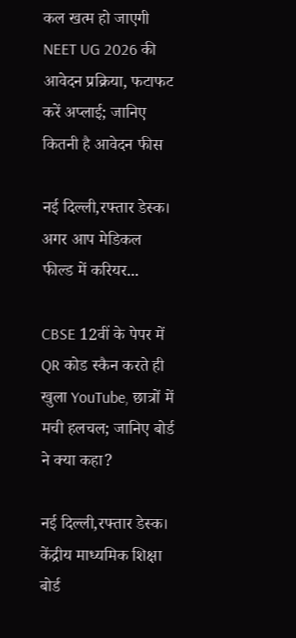कल खत्म हो जाएगी NEET UG 2026 की आवेदन प्रक्रिया, फटाफट करें अप्लाई; जानिए कितनी है आवेदन फीस

नई दिल्ली,रफ्तार डेस्क। अगर आप मेडिकल फील्ड में करियर...

CBSE 12वीं के पेपर में QR कोड स्कैन करते ही खुला YouTube, छात्रों में मची हलचल; जानिए बोर्ड ने क्या कहा?

नई दिल्ली,रफ्तार डेस्क। केंद्रीय माध्यमिक शिक्षा बोर्ड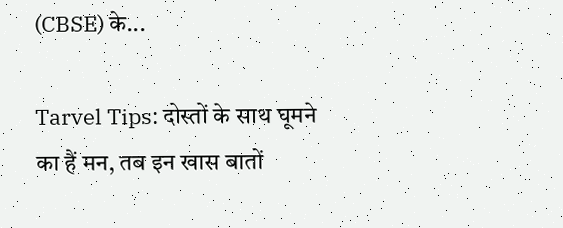(CBSE) के...

Tarvel Tips: दोस्तों के साथ घूमने का हैं मन, तब इन खास बातों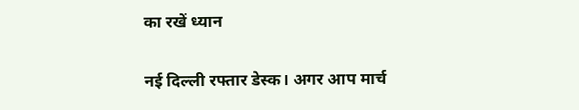का रखें ध्यान

नई दिल्ली रफ्तार डेस्क। अगर आप मार्च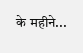के महीने...